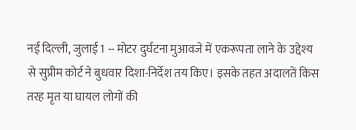नई दिल्ली, जुलाई 1 -- मोटर दुर्घटना मुआवजे में एकरूपता लाने के उद्देश्य से सुप्रीम कोर्ट ने बुधवार दिशा-निर्देश तय किए। इसके तहत अदालतें किस तरह मृत या घायल लोगों की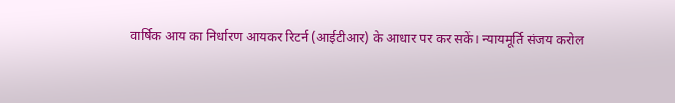वार्षिक आय का निर्धारण आयकर रिटर्न (आईटीआर) के आधार पर कर सकें। न्यायमूर्ति संजय करोल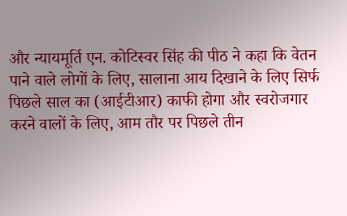और न्यायमूर्ति एन. कोटिस्वर सिंह की पीठ ने कहा कि वेतन पाने वाले लोगों के लिए, सालाना आय दिखाने के लिए सिर्फ पिछले साल का (आईटीआर) काफी होगा और स्वरोजगार करने वालों के लिए, आम तौर पर पिछले तीन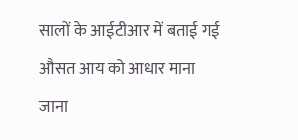सालों के आईटीआर में बताई गई औसत आय को आधार माना जाना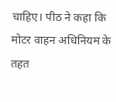चाहिए। पीठ ने कहा कि मोटर वाहन अधिनियम के तहत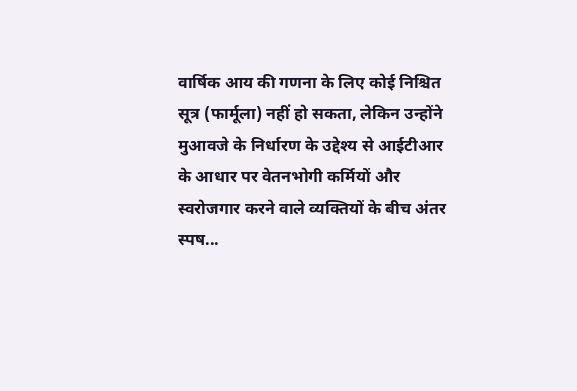वार्षिक आय की गणना के लिए कोई निश्चित सूत्र (फार्मूला) नहीं हो सकता, लेकिन उन्होंने मुआवजे के निर्धारण के उद्देश्य से आईटीआर के आधार पर वेतनभोगी कर्मियों और स्वरोजगार करने वाले व्यक्तियों के बीच अंतर स्पष...